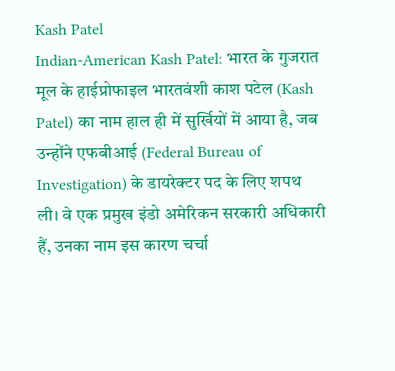Kash Patel
Indian-American Kash Patel: भारत के गुजरात मूल के हाईप्रोफाइल भारतवंशी काश पटेल (Kash Patel) का नाम हाल ही में सुर्खियों में आया है, जब उन्होंने एफबीआई (Federal Bureau of Investigation) के डायरेक्टर पद के लिए शपथ ली। वे एक प्रमुख इंडो अमेरिकन सरकारी अधिकारी हैं, उनका नाम इस कारण चर्चा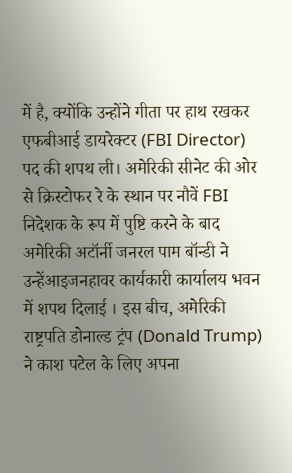में है, क्योंकि उन्होंने गीता पर हाथ रखकर एफबीआई डायरेक्टर (FBI Director) पद की शपथ ली। अमेरिकी सीनेट की ओर से क्रिस्टोफर रे के स्थान पर नौवें FBI निदेशक के रूप में पुष्टि करने के बाद अमेरिकी अटॉर्नी जनरल पाम बॉन्डी ने उन्हेंआइजनहावर कार्यकारी कार्यालय भवन में शपथ दिलाई । इस बीच, अमेरिकी राष्ट्रपति डोनाल्ड ट्रंप (Donald Trump) ने काश पटेल के लिए अपना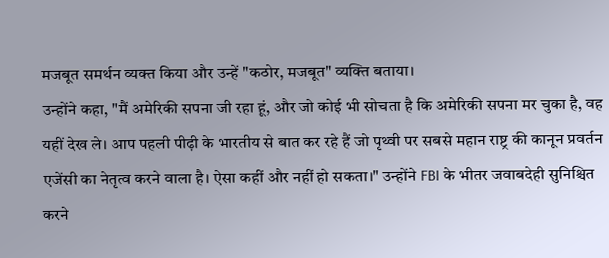मजबूत समर्थन व्यक्त किया और उन्हें "कठोर, मजबूत" व्यक्ति बताया।
उन्होंने कहा, "मैं अमेरिकी सपना जी रहा हूं, और जो कोई भी सोचता है कि अमेरिकी सपना मर चुका है, वह यहीं देख ले। आप पहली पीढ़ी के भारतीय से बात कर रहे हैं जो पृथ्वी पर सबसे महान राष्ट्र की कानून प्रवर्तन एजेंसी का नेतृत्व करने वाला है। ऐसा कहीं और नहीं हो सकता।" उन्होंने FBI के भीतर जवाबदेही सुनिश्चित करने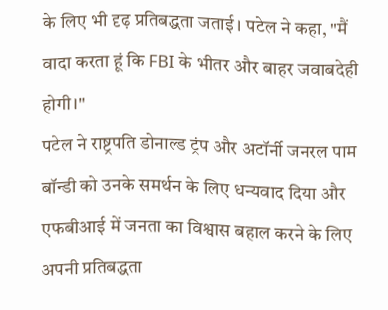के लिए भी दृढ़ प्रतिबद्धता जताई। पटेल ने कहा, "मैं वादा करता हूं कि FBI के भीतर और बाहर जवाबदेही होगी।"
पटेल ने राष्ट्रपति डोनाल्ड ट्रंप और अटॉर्नी जनरल पाम बॉन्डी को उनके समर्थन के लिए धन्यवाद दिया और एफबीआई में जनता का विश्वास बहाल करने के लिए अपनी प्रतिबद्धता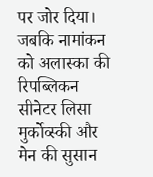पर जोर दिया। जबकि नामांकन को अलास्का की रिपब्लिकन सीनेटर लिसा मुर्कोव्स्की और मेन की सुसान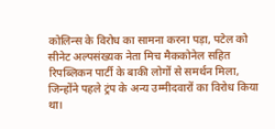कोलिन्स के विरोध का सामना करना पड़ा, पटेल को सीनेट अल्पसंख्यक नेता मिच मैककोनेल सहित रिपब्लिकन पार्टी के बाकी लोगों से समर्थन मिला, जिन्होंने पहले ट्रंप के अन्य उम्मीदवारों का विरोध किया था।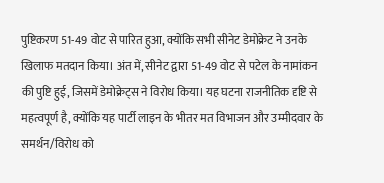पुष्टिकरण 51-49 वोट से पारित हुआ, क्योंकि सभी सीनेट डेमोक्रेट ने उनके खिलाफ मतदान किया। अंत में, सीनेट द्वारा 51-49 वोट से पटेल के नामांकन की पुष्टि हुई, जिसमें डेमोक्रेट्स ने विरोध किया। यह घटना राजनीतिक दृष्टि से महत्वपूर्ण है, क्योंकि यह पार्टी लाइन के भीतर मत विभाजन और उम्मीदवार के समर्थन/विरोध को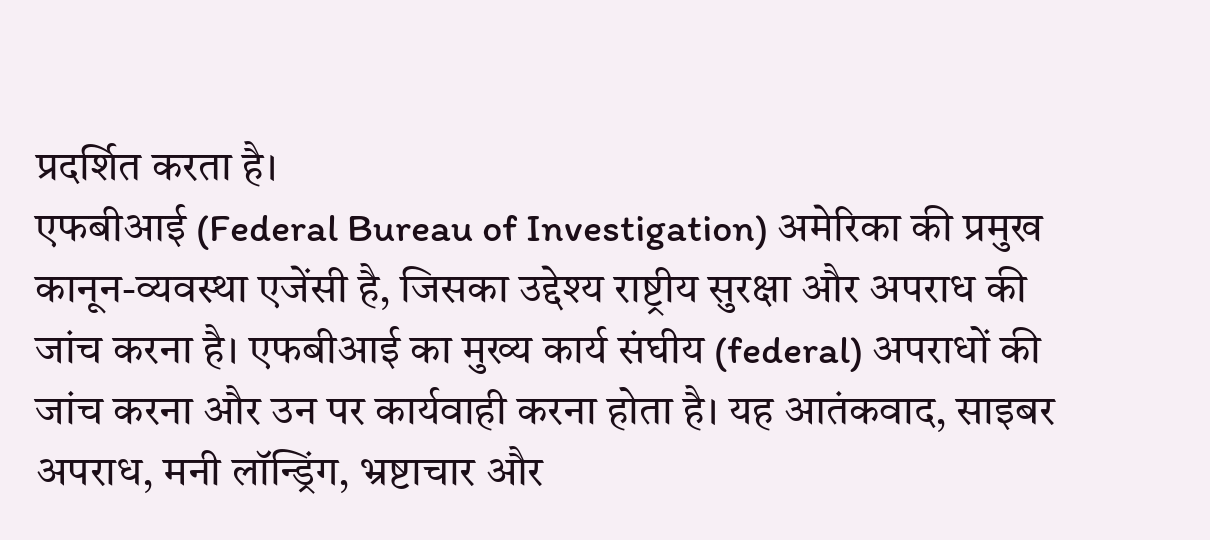प्रदर्शित करता है।
एफबीआई (Federal Bureau of Investigation) अमेरिका की प्रमुख कानून-व्यवस्था एजेंसी है, जिसका उद्देश्य राष्ट्रीय सुरक्षा और अपराध की जांच करना है। एफबीआई का मुख्य कार्य संघीय (federal) अपराधों की जांच करना और उन पर कार्यवाही करना होता है। यह आतंकवाद, साइबर अपराध, मनी लॉन्ड्रिंग, भ्रष्टाचार और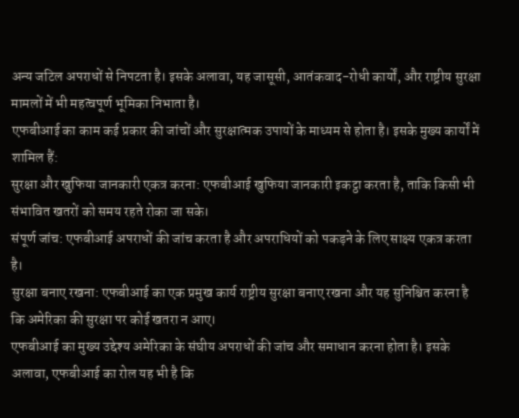अन्य जटिल अपराधों से निपटता है। इसके अलावा, यह जासूसी, आतंकवाद-रोधी कार्यों, और राष्ट्रीय सुरक्षा मामलों में भी महत्वपूर्ण भूमिका निभाता है।
एफबीआई का काम कई प्रकार की जांचों और सुरक्षात्मक उपायों के माध्यम से होता है। इसके मुख्य कार्यों में शामिल हैं:
सुरक्षा और खुफिया जानकारी एकत्र करना: एफबीआई खुफिया जानकारी इकट्ठा करता है, ताकि किसी भी संभावित खतरों को समय रहते रोका जा सके।
संपूर्ण जांच: एफबीआई अपराधों की जांच करता है और अपराधियों को पकड़ने के लिए साक्ष्य एकत्र करता है।
सुरक्षा बनाए रखना: एफबीआई का एक प्रमुख कार्य राष्ट्रीय सुरक्षा बनाए रखना और यह सुनिश्चित करना है कि अमेरिका की सुरक्षा पर कोई खतरा न आए।
एफबीआई का मुख्य उद्देश्य अमेरिका के संघीय अपराधों की जांच और समाधान करना होता है। इसके अलावा, एफबीआई का रोल यह भी है कि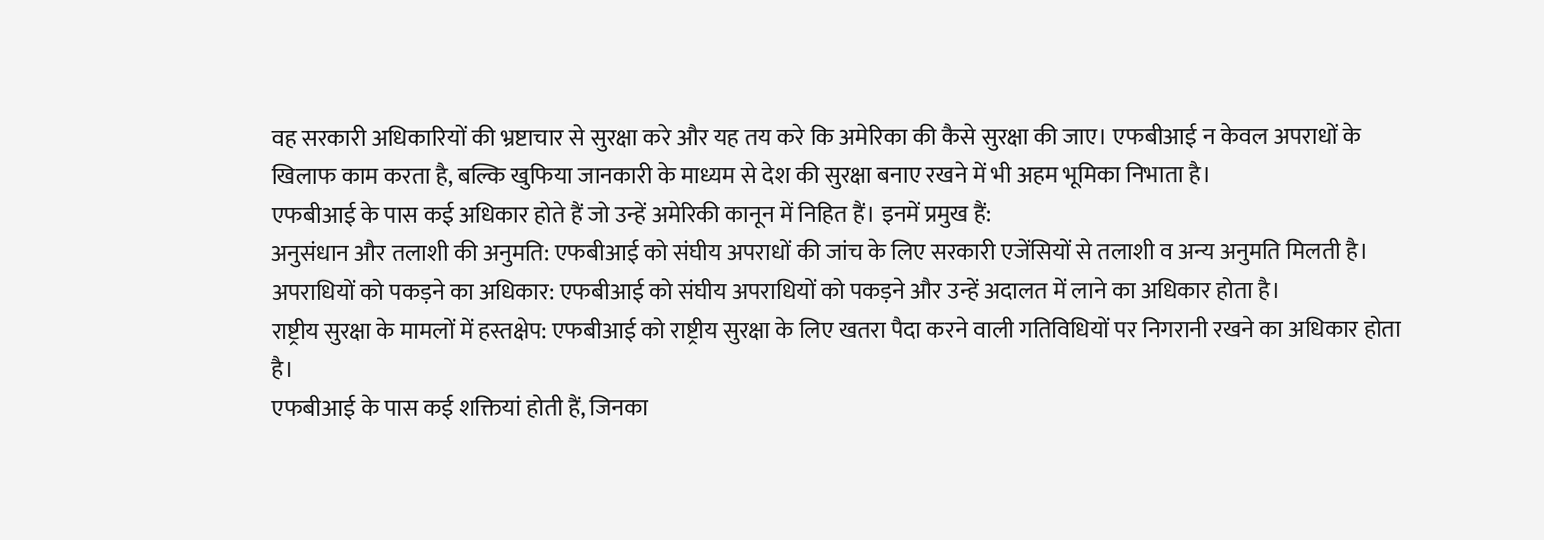वह सरकारी अधिकारियों की भ्रष्टाचार से सुरक्षा करे और यह तय करे कि अमेरिका की कैसे सुरक्षा की जाए। एफबीआई न केवल अपराधों के खिलाफ काम करता है, बल्कि खुफिया जानकारी के माध्यम से देश की सुरक्षा बनाए रखने में भी अहम भूमिका निभाता है।
एफबीआई के पास कई अधिकार होते हैं जो उन्हें अमेरिकी कानून में निहित हैं। इनमें प्रमुख हैं:
अनुसंधान और तलाशी की अनुमति: एफबीआई को संघीय अपराधों की जांच के लिए सरकारी एजेंसियों से तलाशी व अन्य अनुमति मिलती है।
अपराधियों को पकड़ने का अधिकार: एफबीआई को संघीय अपराधियों को पकड़ने और उन्हें अदालत में लाने का अधिकार होता है।
राष्ट्रीय सुरक्षा के मामलों में हस्तक्षेप: एफबीआई को राष्ट्रीय सुरक्षा के लिए खतरा पैदा करने वाली गतिविधियों पर निगरानी रखने का अधिकार होता है।
एफबीआई के पास कई शक्तियां होती हैं, जिनका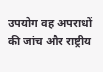उपयोग वह अपराधों की जांच और राष्ट्रीय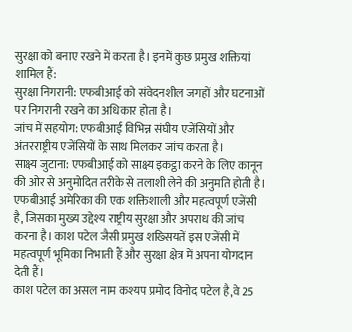सुरक्षा को बनाए रखने में करता है। इनमें कुछ प्रमुख शक्तियां शामिल हैं:
सुरक्षा निगरानी: एफबीआई को संवेदनशील जगहों और घटनाओं पर निगरानी रखने का अधिकार होता है।
जांच में सहयोग: एफबीआई विभिन्न संघीय एजेंसियों और अंतरराष्ट्रीय एजेंसियों के साथ मिलकर जांच करता है।
साक्ष्य जुटाना: एफबीआई को साक्ष्य इकट्ठा करने के लिए कानून की ओर से अनुमोदित तरीके से तलाशी लेने की अनुमति होती है।
एफबीआई अमेरिका की एक शक्तिशाली और महत्वपूर्ण एजेंसी है, जिसका मुख्य उद्देश्य राष्ट्रीय सुरक्षा और अपराध की जांच करना है। काश पटेल जैसी प्रमुख शख्सियतें इस एजेंसी में महत्वपूर्ण भूमिका निभाती हैं और सुरक्षा क्षेत्र में अपना योगदान देती हैं।
काश पटेल का असल नाम कश्यप प्रमोद विनोद पटेल है,वे 25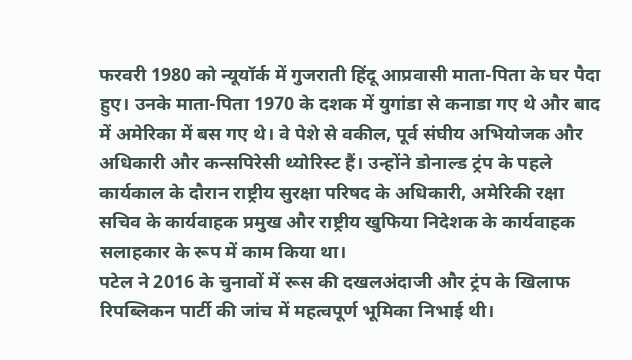फरवरी 1980 को न्यूयॉर्क में गुजराती हिंदू आप्रवासी माता-पिता के घर पैदा हुए। उनके माता-पिता 1970 के दशक में युगांडा से कनाडा गए थे और बाद में अमेरिका में बस गए थे। वे पेशे से वकील, पूर्व संघीय अभियोजक और अधिकारी और कन्सपिरेसी थ्योरिस्ट हैं। उन्होंने डोनाल्ड ट्रंप के पहले कार्यकाल के दौरान राष्ट्रीय सुरक्षा परिषद के अधिकारी, अमेरिकी रक्षा सचिव के कार्यवाहक प्रमुख और राष्ट्रीय खुफिया निदेशक के कार्यवाहक सलाहकार के रूप में काम किया था।
पटेल ने 2016 के चुनावों में रूस की दखलअंदाजी और ट्रंप के खिलाफ रिपब्लिकन पार्टी की जांच में महत्वपूर्ण भूमिका निभाई थी।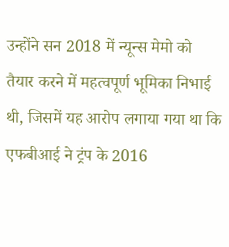उन्होंने सन 2018 में न्यून्स मेमो को तैयार करने में महत्वपूर्ण भूमिका निभाई थी, जिसमें यह आरोप लगाया गया था कि एफबीआई ने ट्रंप के 2016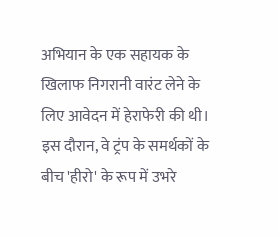अभियान के एक सहायक के खिलाफ निगरानी वारंट लेने के लिए आवेदन में हेराफेरी की थी। इस दौरान, वे ट्रंप के समर्थकों के बीच 'हीरो' के रूप में उभरे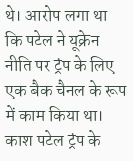थे। आरोप लगा था कि पटेल ने यूक्रेन नीति पर ट्रंप के लिए एक बैक चैनल के रूप में काम किया था। काश पटेल ट्रंप के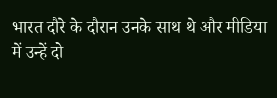भारत दौरे के दौरान उनके साथ थे और मीडिया में उन्हें दो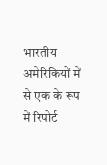भारतीय अमेरिकियों में से एक के रूप में रिपोर्ट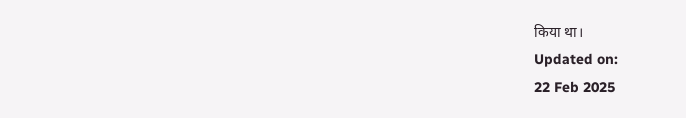किया था।
Updated on:
22 Feb 2025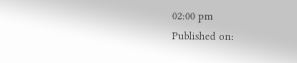02:00 pm
Published on: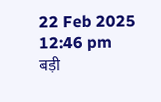22 Feb 2025 12:46 pm
बड़ी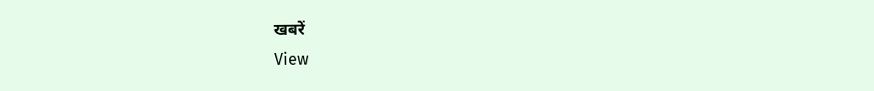खबरें
View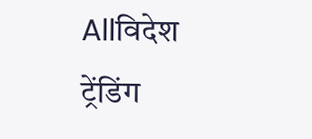Allविदेश
ट्रेंडिंग